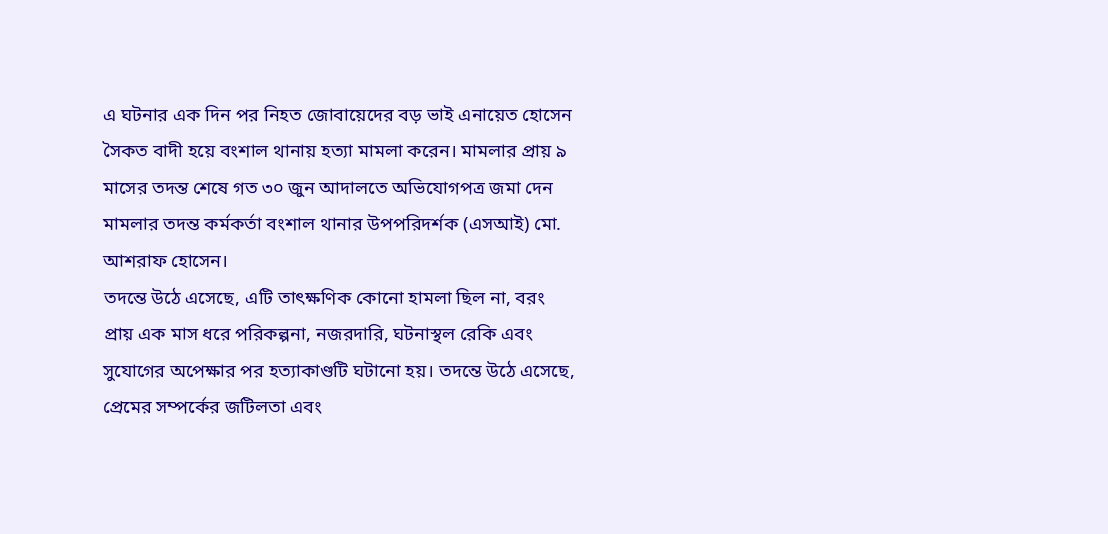এ ঘটনার এক দিন পর নিহত জোবায়েদের বড় ভাই এনায়েত হোসেন সৈকত বাদী হয়ে বংশাল থানায় হত্যা মামলা করেন। মামলার প্রায় ৯ মাসের তদন্ত শেষে গত ৩০ জুন আদালতে অভিযোগপত্র জমা দেন মামলার তদন্ত কর্মকর্তা বংশাল থানার উপপরিদর্শক (এসআই) মো. আশরাফ হোসেন।
তদন্তে উঠে এসেছে, এটি তাৎক্ষণিক কোনো হামলা ছিল না, বরং প্রায় এক মাস ধরে পরিকল্পনা, নজরদারি, ঘটনাস্থল রেকি এবং সুযোগের অপেক্ষার পর হত্যাকাণ্ডটি ঘটানো হয়। তদন্তে উঠে এসেছে, প্রেমের সম্পর্কের জটিলতা এবং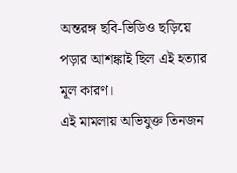অন্তরঙ্গ ছবি-ভিডিও ছড়িয়ে পড়ার আশঙ্কাই ছিল এই হত্যার মূল কারণ।
এই মামলায় অভিযুক্ত তিনজন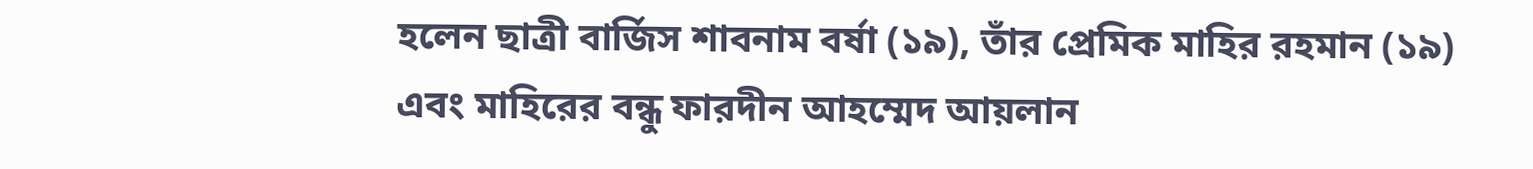হলেন ছাত্রী বার্জিস শাবনাম বর্ষা (১৯), তাঁর প্রেমিক মাহির রহমান (১৯) এবং মাহিরের বন্ধু ফারদীন আহম্মেদ আয়লান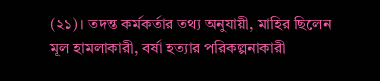(২১)। তদন্ত কর্মকর্তার তথ্য অনুযায়ী, মাহির ছিলেন মূল হামলাকারী, বর্ষা হত্যার পরিকল্পনাকারী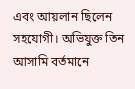এবং আয়লান ছিলেন সহযোগী। অভিযুক্ত তিন আসামি বর্তমানে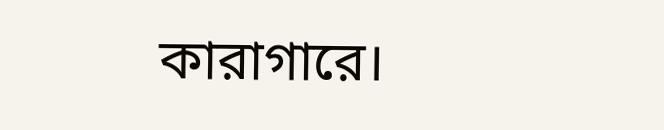কারাগারে।